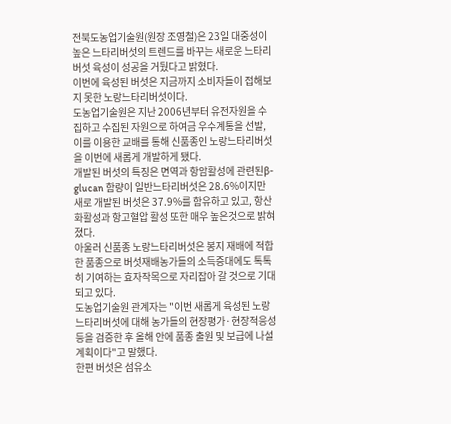전북도농업기술원(원장 조영철)은 23일 대중성이 높은 느타리버섯의 트렌드를 바꾸는 새로운 느타리버섯 육성이 성공을 거뒀다고 밝혔다.
이번에 육성된 버섯은 지금까지 소비자들이 접해보지 못한 노랑느타리버섯이다.
도농업기술원은 지난 2006년부터 유전자원을 수집하고 수집된 자원으로 하여금 우수계통을 선발, 이를 이용한 교배를 통해 신품종인 노랑느타리버섯을 이번에 새롭게 개발하게 됐다.
개발된 버섯의 특징은 면역과 항암활성에 관련된β-glucan 함량이 일반느타리버섯은 28.6%이지만 새로 개발된 버섯은 37.9%를 함유하고 있고, 항산화활성과 항고혈압 활성 또한 매우 높은것으로 밝혀졌다.
아울러 신품종 노랑느타리버섯은 봉지 재배에 적합한 품종으로 버섯재배농가들의 소득증대에도 톡톡히 기여하는 효자작목으로 자리잡아 갈 것으로 기대되고 있다.
도농업기술원 관계자는 "이번 새롭게 육성된 노랑느타리버섯에 대해 농가들의 현장평가·현장적응성 등을 검증한 후 올해 안에 품종 출원 및 보급에 나설 계획이다"고 말했다.
한편 버섯은 섬유소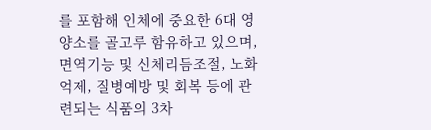를 포함해 인체에 중요한 6대 영양소를 골고루 함유하고 있으며, 면역기능 및 신체리듬조절, 노화억제, 질병예방 및 회복 등에 관련되는 식품의 3차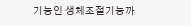기능인 생체조절기능까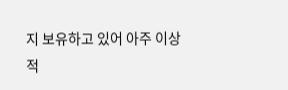지 보유하고 있어 아주 이상적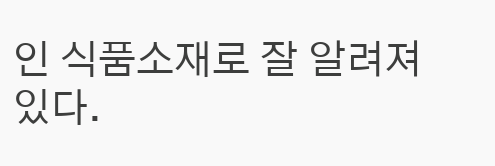인 식품소재로 잘 알려져 있다.